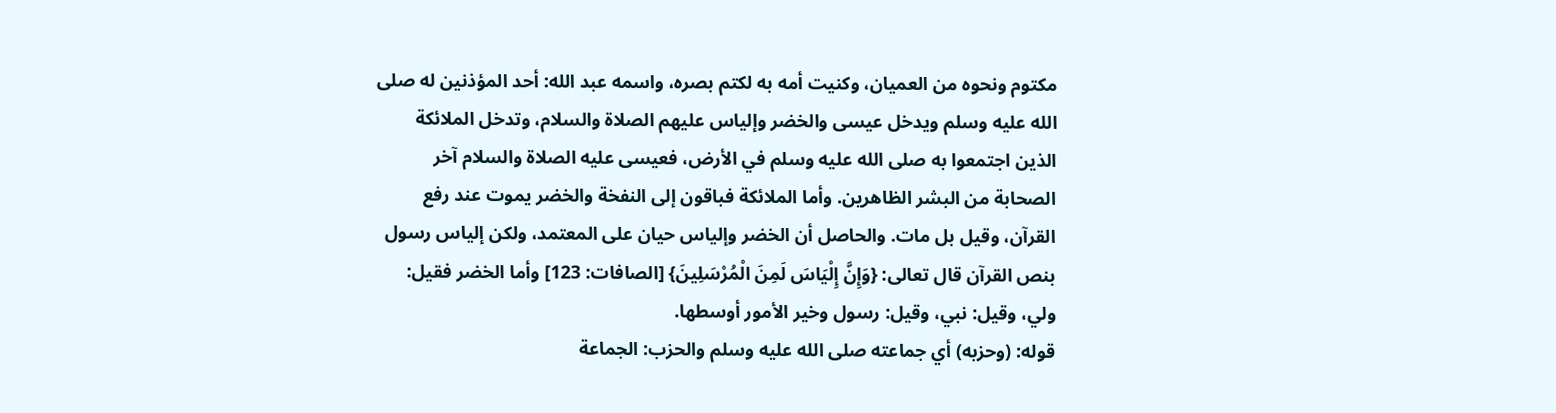مكتوم ونحوه من العميان، وكنيت أمه به لكتم بصره، واسمه عبد الله: أحد المؤذنين له صلى الله عليه وسلم ويدخل عيسى والخضر وإلياس عليهم الصلاة والسلام، وتدخل الملائكة الذين اجتمعوا به صلى الله عليه وسلم في الأرض، فعيسى عليه الصلاة والسلام آخر الصحابة من البشر الظاهرين. وأما الملائكة فباقون إلى النفخة والخضر يموت عند رفع القرآن، وقيل بل مات. والحاصل أن الخضر وإلياس حيان على المعتمد، ولكن إلياس رسول بنص القرآن قال تعالى: {وَإِنَّ إِلْيَاسَ لَمِنَ الْمُرْسَلِينَ} [الصافات: 123] وأما الخضر فقيل: ولي، وقيل: نبي، وقيل: رسول وخير الأمور أوسطها.
قوله: (وحزبه) أي جماعته صلى الله عليه وسلم والحزب: الجماعة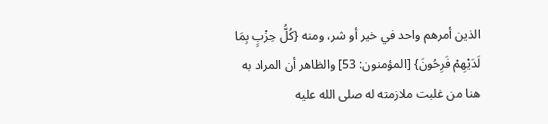الذين أمرهم واحد في خير أو شر، ومنه {كُلُّ حِزْبٍ بِمَا لَدَيْهِمْ فَرِحُونَ} [المؤمنون: 53] والظاهر أن المراد به هنا من غلبت ملازمته له صلى الله عليه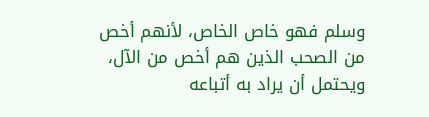وسلم فهو خاص الخاص، لأنهم أخص من الصحب الذين هم أخص من الآل، ويحتمل أن يراد به أتباعه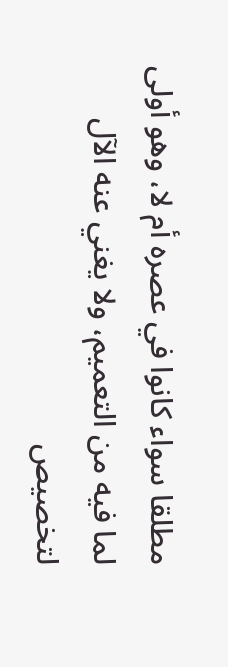مطلقا سواء كانوا في عصره أم لا، وهو أولى لما فيه من التعميم، ولا يغني عنه الآل لتخصيص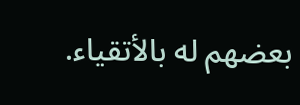بعضهم له بالأتقياء.